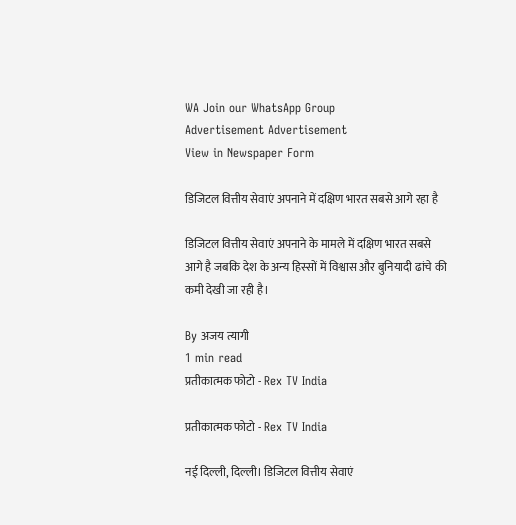WA Join our WhatsApp Group
Advertisement Advertisement
View in Newspaper Form

डिजिटल वित्तीय सेवाएं अपनाने में दक्षिण भारत सबसे आगे रहा है

डिजिटल वित्तीय सेवाएं अपनाने के मामले में दक्षिण भारत सबसे आगे है जबकि देश के अन्य हिस्सों में विश्वास और बुनियादी ढांचे की कमी देखी जा रही है।

By अजय त्यागी
1 min read
प्रतीकात्मक फोटो - Rex TV India

प्रतीकात्मक फोटो - Rex TV India

नई दिल्ली, दिल्ली। डिजिटल वित्तीय सेवाएं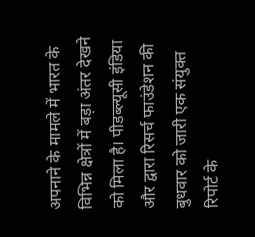अपनाने के मामले में भारत के विभिन्न क्षेत्रों में बड़ा अंतर देखने को मिला है। पीडब्ल्यूसी इंडिया और द्वारा रिसर्च फाउंडेशन की बुधवार को जारी एक संयुक्त रिपोर्ट के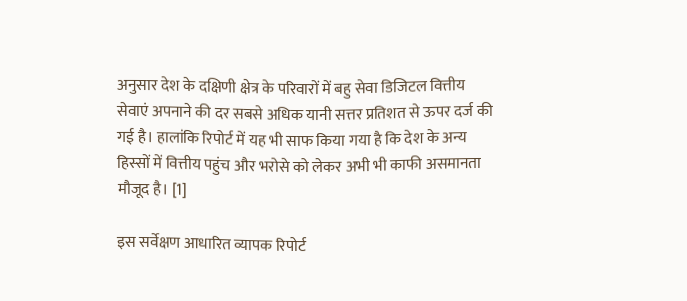अनुसार देश के दक्षिणी क्षेत्र के परिवारों में बहु सेवा डिजिटल वित्तीय सेवाएं अपनाने की दर सबसे अधिक यानी सत्तर प्रतिशत से ऊपर दर्ज की गई है। हालांकि रिपोर्ट में यह भी साफ किया गया है कि देश के अन्य हिस्सों में वित्तीय पहुंच और भरोसे को लेकर अभी भी काफी असमानता मौजूद है। [1]

इस सर्वेक्षण आधारित व्यापक रिपोर्ट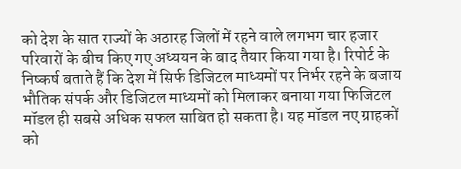को देश के सात राज्यों के अठारह जिलों में रहने वाले लगभग चार हजार परिवारों के बीच किए गए अध्ययन के बाद तैयार किया गया है। रिपोर्ट के निष्कर्ष बताते हैं कि देश में सिर्फ डिजिटल माध्यमों पर निर्भर रहने के बजाय भौतिक संपर्क और डिजिटल माध्यमों को मिलाकर बनाया गया फिजिटल मॉडल ही सबसे अधिक सफल साबित हो सकता है। यह मॉडल नए ग्राहकों को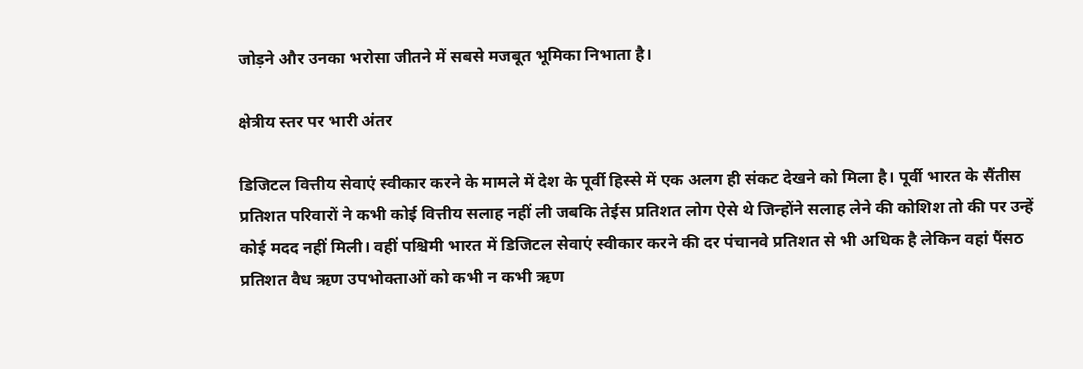जोड़ने और उनका भरोसा जीतने में सबसे मजबूत भूमिका निभाता है।

क्षेत्रीय स्तर पर भारी अंतर

डिजिटल वित्तीय सेवाएं स्वीकार करने के मामले में देश के पूर्वी हिस्से में एक अलग ही संकट देखने को मिला है। पूर्वी भारत के सैंतीस प्रतिशत परिवारों ने कभी कोई वित्तीय सलाह नहीं ली जबकि तेईस प्रतिशत लोग ऐसे थे जिन्होंने सलाह लेने की कोशिश तो की पर उन्हें कोई मदद नहीं मिली। वहीं पश्चिमी भारत में डिजिटल सेवाएं स्वीकार करने की दर पंचानवे प्रतिशत से भी अधिक है लेकिन वहां पैंसठ प्रतिशत वैध ऋण उपभोक्ताओं को कभी न कभी ऋण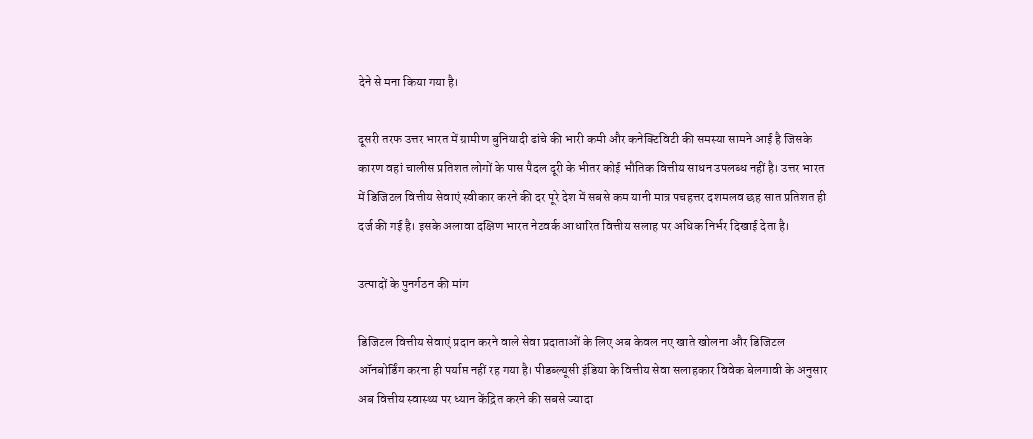देने से मना किया गया है।

दूसरी तरफ उत्तर भारत में ग्रामीण बुनियादी ढांचे की भारी कमी और कनेक्टिविटी की समस्या सामने आई है जिसके कारण वहां चालीस प्रतिशत लोगों के पास पैदल दूरी के भीतर कोई भौतिक वित्तीय साधन उपलब्ध नहीं है। उत्तर भारत में डिजिटल वित्तीय सेवाएं स्वीकार करने की दर पूरे देश में सबसे कम यानी मात्र पचहत्तर दशमलव छह सात प्रतिशत ही दर्ज की गई है। इसके अलावा दक्षिण भारत नेटवर्क आधारित वित्तीय सलाह पर अधिक निर्भर दिखाई देता है।

उत्पादों के पुनर्गठन की मांग

डिजिटल वित्तीय सेवाएं प्रदान करने वाले सेवा प्रदाताओं के लिए अब केवल नए खाते खोलना और डिजिटल ऑनबोर्डिंग करना ही पर्याप्त नहीं रह गया है। पीडब्ल्यूसी इंडिया के वित्तीय सेवा सलाहकार विवेक बेलगावी के अनुसार अब वित्तीय स्वास्थ्य पर ध्यान केंद्रित करने की सबसे ज्यादा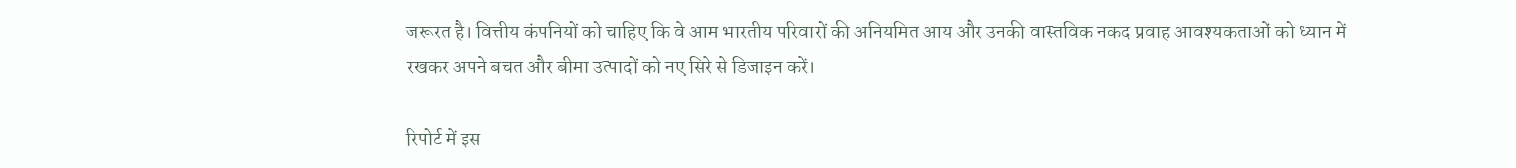जरूरत है। वित्तीय कंपनियों को चाहिए कि वे आम भारतीय परिवारों की अनियमित आय और उनकी वास्तविक नकद प्रवाह आवश्यकताओं को ध्यान में रखकर अपने बचत और बीमा उत्पादों को नए सिरे से डिजाइन करें।

रिपोर्ट में इस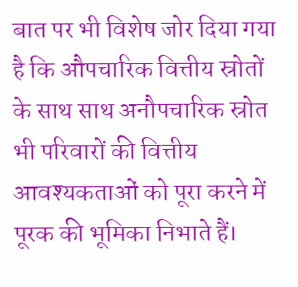बात पर भी विशेष जोर दिया गया है कि औपचारिक वित्तीय स्रोतों के साथ साथ अनौपचारिक स्रोत भी परिवारों की वित्तीय आवश्यकताओं को पूरा करने में पूरक की भूमिका निभाते हैं।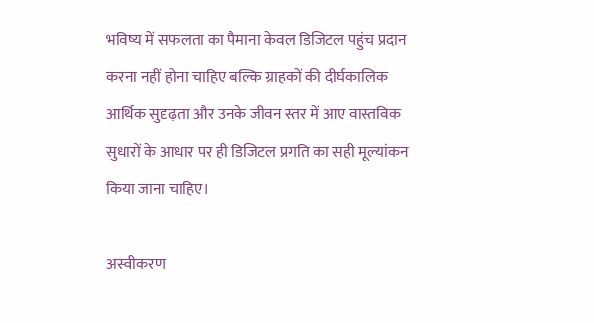भविष्य में सफलता का पैमाना केवल डिजिटल पहुंच प्रदान करना नहीं होना चाहिए बल्कि ग्राहकों की दीर्घकालिक आर्थिक सुदृढ़ता और उनके जीवन स्तर में आए वास्तविक सुधारों के आधार पर ही डिजिटल प्रगति का सही मूल्यांकन किया जाना चाहिए।

अस्वीकरण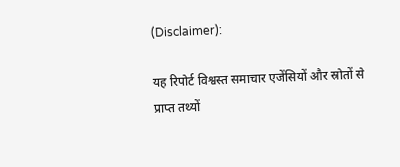(Disclaimer):

यह रिपोर्ट विश्वस्त समाचार एजेंसियों और स्रोतों से प्राप्त तथ्यों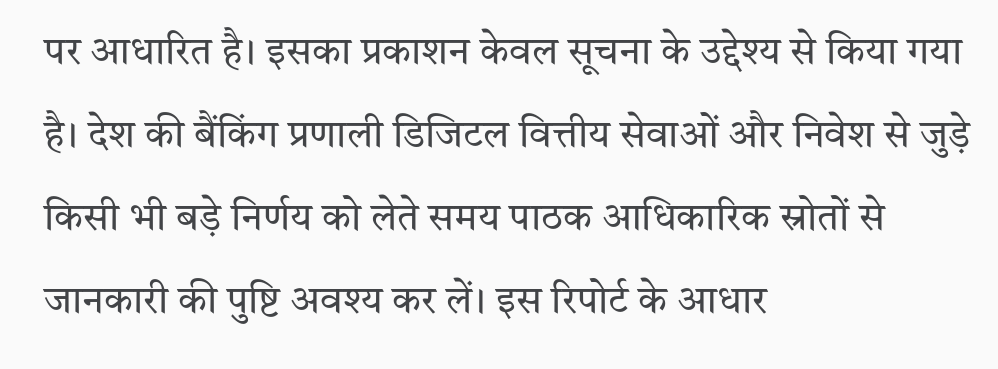पर आधारित है। इसका प्रकाशन केवल सूचना के उद्देश्य से किया गया है। देश की बैंकिंग प्रणाली डिजिटल वित्तीय सेवाओं और निवेश से जुड़े किसी भी बड़े निर्णय को लेते समय पाठक आधिकारिक स्रोतों से जानकारी की पुष्टि अवश्य कर लें। इस रिपोर्ट के आधार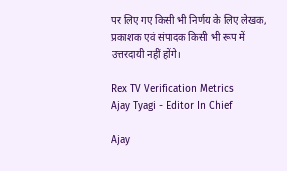पर लिए गए किसी भी निर्णय के लिए लेखक, प्रकाशक एवं संपादक किसी भी रूप में उत्तरदायी नहीं होंगे।

Rex TV Verification Metrics
Ajay Tyagi - Editor In Chief

Ajay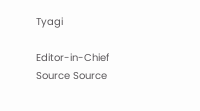Tyagi

Editor-in-Chief
Source Source